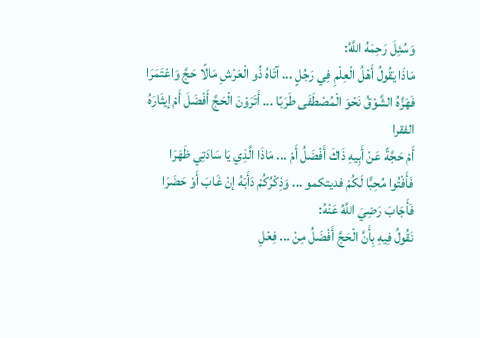وَسُئِلَ رَحِمَهُ اللَّهُ:
مَاذَا يَقُولُ أَهْلُ الْعِلْمِ فِي رَجُلٍ ... آتَاهُ ذُو الْعَرْشِ مَالًا حَجَّ وَاعْتَمَرَا
فَهَزَّهُ الشَّوْقُ نَحْوَ الْمُصْطَفَى طَرَبًا ... أَتَرَوْنَ الْحَجَّ أَفْضَلَ أَمْ إيثَارَهُ الفقرا
أَمْ حَجَّةً عَنْ أَبِيهِ ذَاكَ أَفْضَلُ أَمْ ... مَاذَا الَّذِي يَا سَادَتِي ظَهَرَا
فَأَفْتُوا مُحِبًّا لَكُمْ فديتكمو ... وَذِكْرُكُمْ دَأَبَهُ إنْ غَابَ أَوْ حَضَرَا
فَأَجَابَ رَضِيَ اللَّهُ عَنْهُ:
نَقُولُ فِيهِ بِأَنَّ الْحَجَّ أَفْضَلُ مِنْ ... فِعْلِ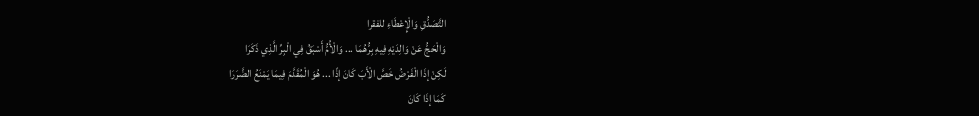التَّصَدُّقِ وَالْإِعْطَاءِ للفقرا
وَالْحَجُّ عَنْ وَالِدَيْهِ فِيهِ بِرُّهُمَا ... وَالْأُمُّ أَسْبَقُ فِي الْبِرِّ الَّذِي ذَكَرَا
لَكِنْ إذَا الْفَرْضُ خَصَّ الْأَبَ كَانَ إذًا ... هُوَ الْمُقَدَّمَ فِيمَا يَمْنَعُ الضَّرَرَا
كَمَا إذَا كَانَ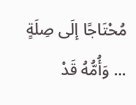مُحْتَاجًا إلَى صِلَةٍ ... وَأُمُّهُ قَدْ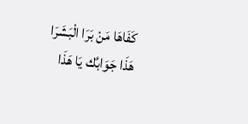كَفَاهَا مَنْ بَرَا الْبَشَرَا
هَذَا جَوَابُك يَا هَذَا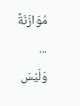مُوَازَنَةً ... وَلَيْسَ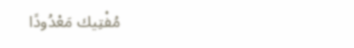مُفْتِيك مَعْدُودًا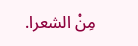مِنْ الشعرا.